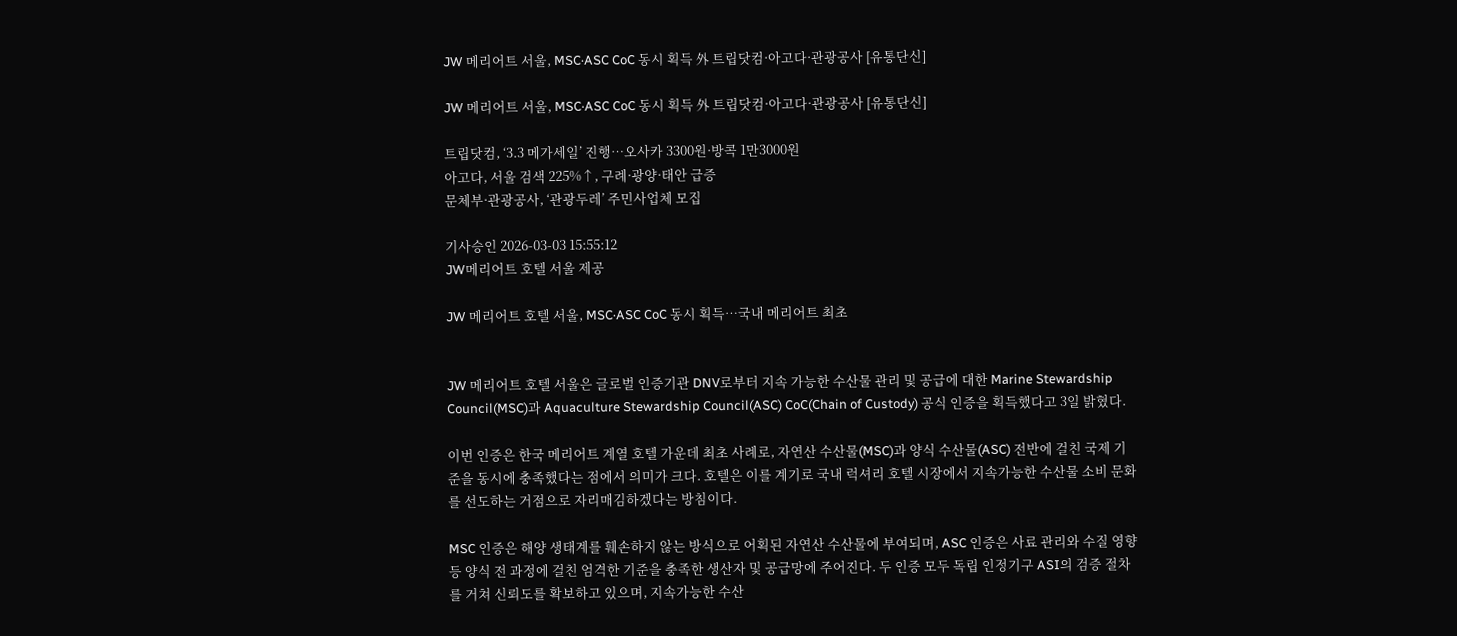JW 메리어트 서울, MSC·ASC CoC 동시 획득 外 트립닷컴·아고다·관광공사 [유통단신]

JW 메리어트 서울, MSC·ASC CoC 동시 획득 外 트립닷컴·아고다·관광공사 [유통단신]

트립닷컴, ‘3.3 메가세일’ 진행…오사카 3300원·방콕 1만3000원
아고다, 서울 검색 225%↑, 구례·광양·태안 급증
문체부·관광공사, ‘관광두레’ 주민사업체 모집

기사승인 2026-03-03 15:55:12
JW메리어트 호텔 서울 제공

JW 메리어트 호텔 서울, MSC·ASC CoC 동시 획득…국내 메리어트 최초


JW 메리어트 호텔 서울은 글로벌 인증기관 DNV로부터 지속 가능한 수산물 관리 및 공급에 대한 Marine Stewardship Council(MSC)과 Aquaculture Stewardship Council(ASC) CoC(Chain of Custody) 공식 인증을 획득했다고 3일 밝혔다.

이번 인증은 한국 메리어트 계열 호텔 가운데 최초 사례로, 자연산 수산물(MSC)과 양식 수산물(ASC) 전반에 걸친 국제 기준을 동시에 충족했다는 점에서 의미가 크다. 호텔은 이를 계기로 국내 럭셔리 호텔 시장에서 지속가능한 수산물 소비 문화를 선도하는 거점으로 자리매김하겠다는 방침이다.

MSC 인증은 해양 생태계를 훼손하지 않는 방식으로 어획된 자연산 수산물에 부여되며, ASC 인증은 사료 관리와 수질 영향 등 양식 전 과정에 걸친 엄격한 기준을 충족한 생산자 및 공급망에 주어진다. 두 인증 모두 독립 인정기구 ASI의 검증 절차를 거쳐 신뢰도를 확보하고 있으며, 지속가능한 수산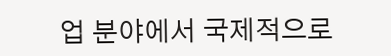업 분야에서 국제적으로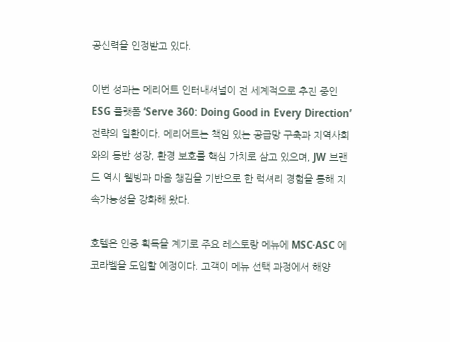공신력을 인정받고 있다.

이번 성과는 메리어트 인터내셔널이 전 세계적으로 추진 중인 ESG 플랫폼 ‘Serve 360: Doing Good in Every Direction’ 전략의 일환이다. 메리어트는 책임 있는 공급망 구축과 지역사회와의 동반 성장, 환경 보호를 핵심 가치로 삼고 있으며, JW 브랜드 역시 웰빙과 마음 챙김을 기반으로 한 럭셔리 경험을 통해 지속가능성을 강화해 왔다.

호텔은 인증 획득을 계기로 주요 레스토랑 메뉴에 MSC·ASC 에코라벨을 도입할 예정이다. 고객이 메뉴 선택 과정에서 해양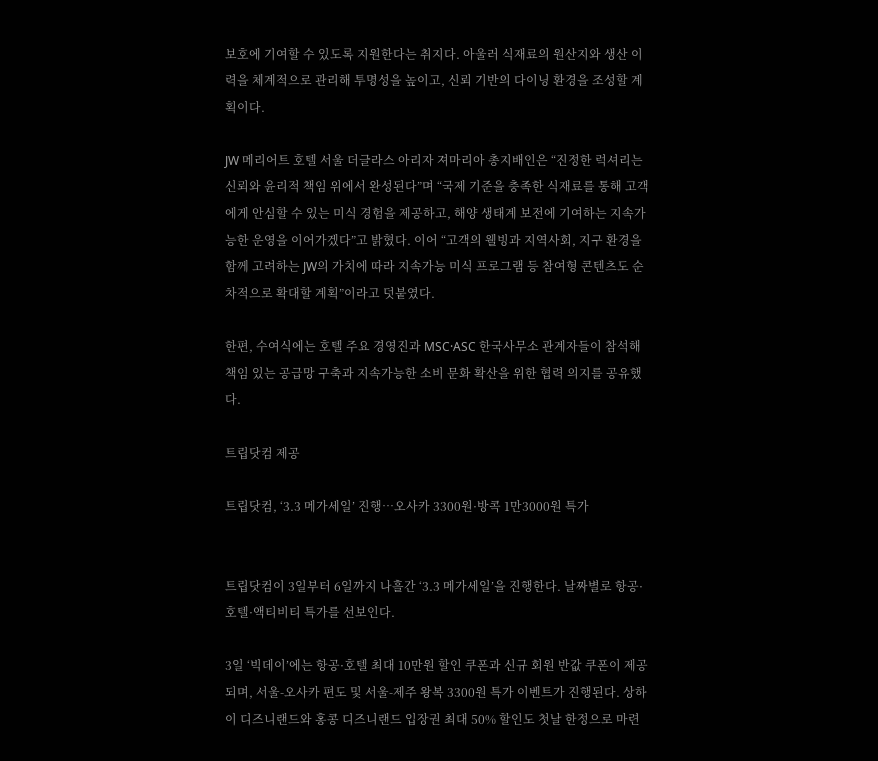보호에 기여할 수 있도록 지원한다는 취지다. 아울러 식재료의 원산지와 생산 이력을 체계적으로 관리해 투명성을 높이고, 신뢰 기반의 다이닝 환경을 조성할 계획이다.

JW 메리어트 호텔 서울 더글라스 아리자 져마리아 총지배인은 “진정한 럭셔리는 신뢰와 윤리적 책임 위에서 완성된다”며 “국제 기준을 충족한 식재료를 통해 고객에게 안심할 수 있는 미식 경험을 제공하고, 해양 생태계 보전에 기여하는 지속가능한 운영을 이어가겠다”고 밝혔다. 이어 “고객의 웰빙과 지역사회, 지구 환경을 함께 고려하는 JW의 가치에 따라 지속가능 미식 프로그램 등 참여형 콘텐츠도 순차적으로 확대할 계획”이라고 덧붙였다.

한편, 수여식에는 호텔 주요 경영진과 MSC·ASC 한국사무소 관계자들이 참석해 책임 있는 공급망 구축과 지속가능한 소비 문화 확산을 위한 협력 의지를 공유했다.

트립닷컴 제공

트립닷컴, ‘3.3 메가세일’ 진행…오사카 3300원·방콕 1만3000원 특가


트립닷컴이 3일부터 6일까지 나흘간 ‘3.3 메가세일’을 진행한다. 날짜별로 항공·호텔·액티비티 특가를 선보인다.

3일 ‘빅데이’에는 항공·호텔 최대 10만원 할인 쿠폰과 신규 회원 반값 쿠폰이 제공되며, 서울-오사카 편도 및 서울-제주 왕복 3300원 특가 이벤트가 진행된다. 상하이 디즈니랜드와 홍콩 디즈니랜드 입장권 최대 50% 할인도 첫날 한정으로 마련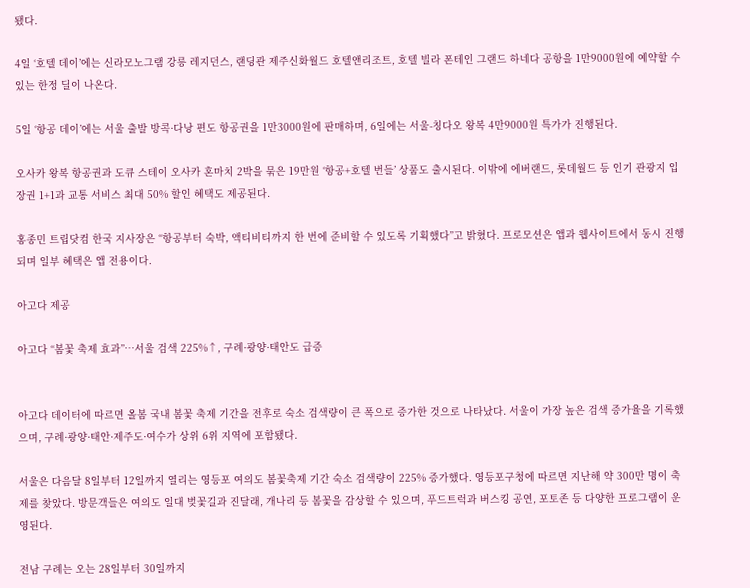됐다.

4일 ‘호텔 데이’에는 신라모노그램 강릉 레지던스, 랜딩관 제주신화월드 호텔앤리조트, 호텔 빌라 폰테인 그랜드 하네다 공항을 1만9000원에 예약할 수 있는 한정 딜이 나온다.

5일 ‘항공 데이’에는 서울 출발 방콕·다낭 편도 항공권을 1만3000원에 판매하며, 6일에는 서울-칭다오 왕복 4만9000원 특가가 진행된다.

오사카 왕복 항공권과 도큐 스테이 오사카 혼마치 2박을 묶은 19만원 ‘항공+호텔 번들’ 상품도 출시된다. 이밖에 에버랜드, 롯데월드 등 인기 관광지 입장권 1+1과 교통 서비스 최대 50% 할인 혜택도 제공된다.

홍종민 트립닷컴 한국 지사장은 “항공부터 숙박, 액티비티까지 한 번에 준비할 수 있도록 기획했다”고 밝혔다. 프로모션은 앱과 웹사이트에서 동시 진행되며 일부 혜택은 앱 전용이다.

아고다 제공

아고다 “봄꽃 축제 효과”…서울 검색 225%↑, 구례·광양·태안도 급증


아고다 데이터에 따르면 올봄 국내 봄꽃 축제 기간을 전후로 숙소 검색량이 큰 폭으로 증가한 것으로 나타났다. 서울이 가장 높은 검색 증가율을 기록했으며, 구례·광양·태안·제주도·여수가 상위 6위 지역에 포함됐다.

서울은 다음달 8일부터 12일까지 열리는 영등포 여의도 봄꽃축제 기간 숙소 검색량이 225% 증가했다. 영등포구청에 따르면 지난해 약 300만 명이 축제를 찾았다. 방문객들은 여의도 일대 벚꽃길과 진달래, 개나리 등 봄꽃을 감상할 수 있으며, 푸드트럭과 버스킹 공연, 포토존 등 다양한 프로그램이 운영된다.

전남 구례는 오는 28일부터 30일까지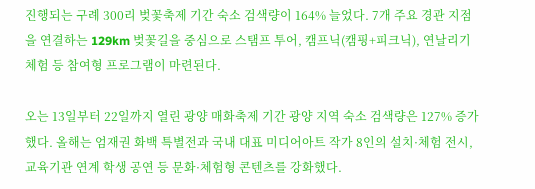진행되는 구례 300리 벚꽃축제 기간 숙소 검색량이 164% 늘었다. 7개 주요 경관 지점을 연결하는 129km 벚꽃길을 중심으로 스탬프 투어, 캠프닉(캠핑+피크닉), 연날리기 체험 등 참여형 프로그램이 마련된다.

오는 13일부터 22일까지 열린 광양 매화축제 기간 광양 지역 숙소 검색량은 127% 증가했다. 올해는 엄재권 화백 특별전과 국내 대표 미디어아트 작가 8인의 설치·체험 전시, 교육기관 연계 학생 공연 등 문화·체험형 콘텐츠를 강화했다.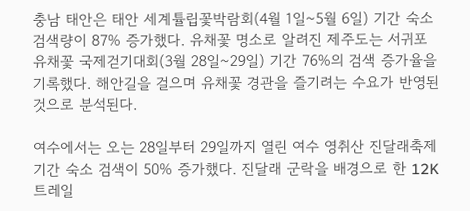충남 태안은 태안 세계튤립꽃박람회(4월 1일~5월 6일) 기간 숙소 검색량이 87% 증가했다. 유채꽃 명소로 알려진 제주도는 서귀포 유채꽃 국제걷기대회(3월 28일~29일) 기간 76%의 검색 증가율을 기록했다. 해안길을 걸으며 유채꽃 경관을 즐기려는 수요가 반영된 것으로 분석된다.

여수에서는 오는 28일부터 29일까지 열린 여수 영취산 진달래축제 기간 숙소 검색이 50% 증가했다. 진달래 군락을 배경으로 한 12K 트레일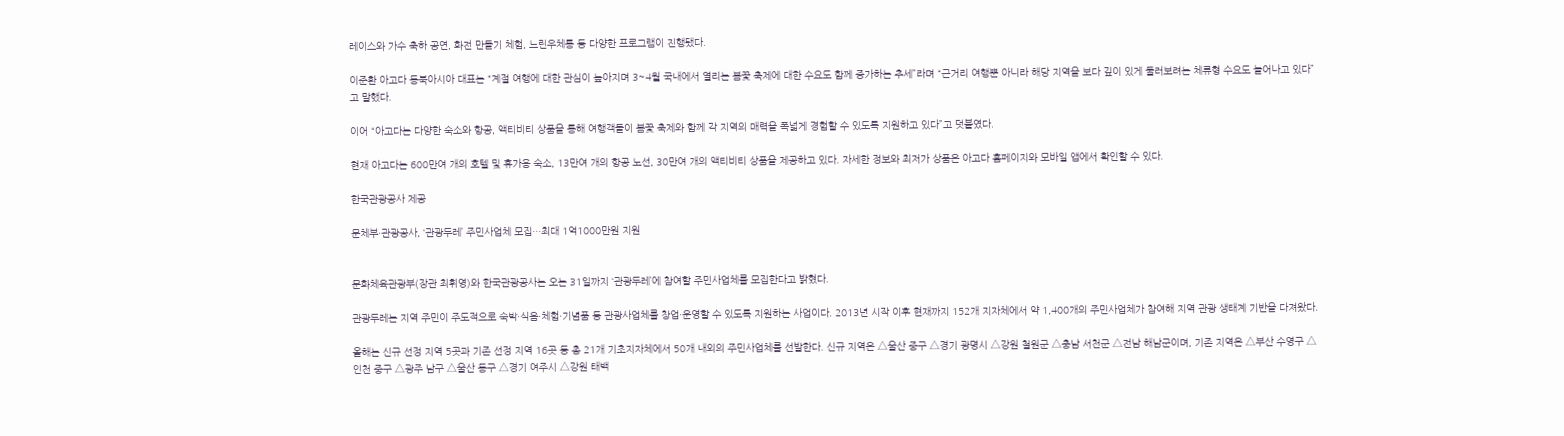레이스와 가수 축하 공연, 화전 만들기 체험, 느린우체통 등 다양한 프로그램이 진행됐다.

이준환 아고다 동북아시아 대표는 “계절 여행에 대한 관심이 높아지며 3~4월 국내에서 열리는 봄꽃 축제에 대한 수요도 함께 증가하는 추세”라며 “근거리 여행뿐 아니라 해당 지역을 보다 깊이 있게 둘러보려는 체류형 수요도 늘어나고 있다”고 말했다.

이어 “아고다는 다양한 숙소와 항공, 액티비티 상품을 통해 여행객들이 봄꽃 축제와 함께 각 지역의 매력을 폭넓게 경험할 수 있도록 지원하고 있다”고 덧붙였다.

현재 아고다는 600만여 개의 호텔 및 휴가용 숙소, 13만여 개의 항공 노선, 30만여 개의 액티비티 상품을 제공하고 있다. 자세한 정보와 최저가 상품은 아고다 홈페이지와 모바일 앱에서 확인할 수 있다.

한국관광공사 제공

문체부·관광공사, ‘관광두레’ 주민사업체 모집…최대 1억1000만원 지원


문화체육관광부(장관 최휘영)와 한국관광공사는 오는 31일까지 ‘관광두레’에 참여할 주민사업체를 모집한다고 밝혔다.

관광두레는 지역 주민이 주도적으로 숙박·식음·체험·기념품 등 관광사업체를 창업·운영할 수 있도록 지원하는 사업이다. 2013년 시작 이후 현재까지 152개 지자체에서 약 1,400개의 주민사업체가 참여해 지역 관광 생태계 기반을 다져왔다.

올해는 신규 선정 지역 5곳과 기존 선정 지역 16곳 등 총 21개 기초지자체에서 50개 내외의 주민사업체를 선발한다. 신규 지역은 △울산 중구 △경기 광명시 △강원 철원군 △충남 서천군 △전남 해남군이며, 기존 지역은 △부산 수영구 △인천 중구 △광주 남구 △울산 동구 △경기 여주시 △강원 태백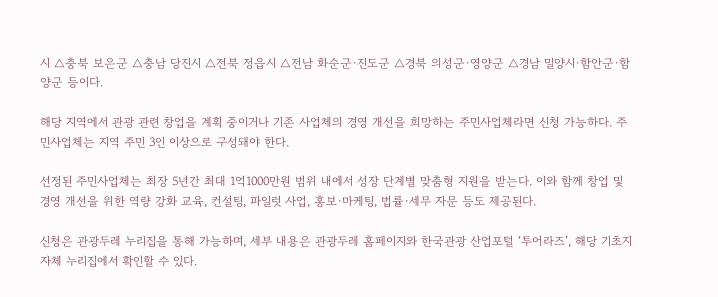시 △충북 보은군 △충남 당진시 △전북 정읍시 △전남 화순군·진도군 △경북 의성군·영양군 △경남 밀양시·함안군·함양군 등이다.

해당 지역에서 관광 관련 창업을 계획 중이거나 기존 사업체의 경영 개선을 희망하는 주민사업체라면 신청 가능하다. 주민사업체는 지역 주민 3인 이상으로 구성돼야 한다.

선정된 주민사업체는 최장 5년간 최대 1억1000만원 범위 내에서 성장 단계별 맞춤형 지원을 받는다. 이와 함께 창업 및 경영 개선을 위한 역량 강화 교육, 컨설팅, 파일럿 사업, 홍보·마케팅, 법률·세무 자문 등도 제공된다.

신청은 관광두레 누리집을 통해 가능하며, 세부 내용은 관광두레 홈페이지와 한국관광 산업포털 ‘투어라즈’, 해당 기초지자체 누리집에서 확인할 수 있다.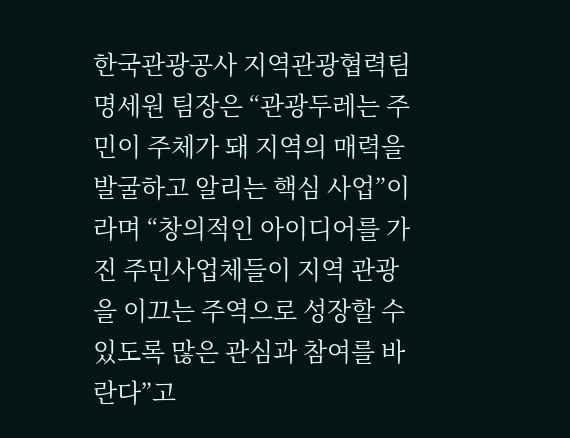한국관광공사 지역관광협력팀 명세원 팀장은 “관광두레는 주민이 주체가 돼 지역의 매력을 발굴하고 알리는 핵심 사업”이라며 “창의적인 아이디어를 가진 주민사업체들이 지역 관광을 이끄는 주역으로 성장할 수 있도록 많은 관심과 참여를 바란다”고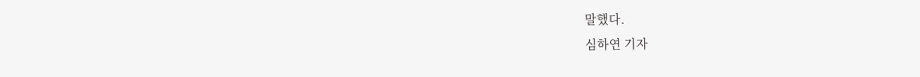말했다.
심하연 기자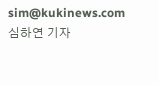sim@kukinews.com
심하연 기자